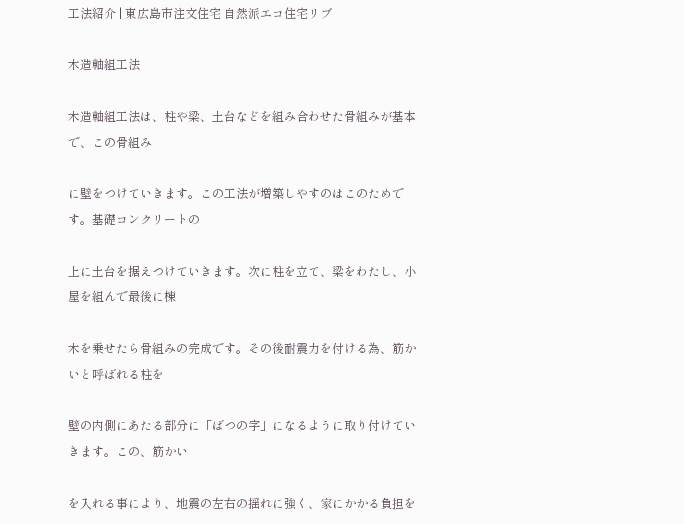工法紹介 | 東広島市注文住宅 自然派エコ住宅リブ

木造軸組工法

木造軸組工法は、柱や梁、土台などを組み合わせた骨組みが基本で、この骨組み

に壁をつけていきます。この工法が増築しやすのはこのためです。基礎コンクリートの

上に土台を据えつけていきます。次に柱を立て、梁をわたし、小屋を組んで最後に棟

木を乗せたら骨組みの完成です。その後耐震力を付ける為、筋かいと呼ばれる柱を

壁の内側にあたる部分に「ばつの字」になるように取り付けていきます。この、筋かい

を入れる事により、地震の左右の揺れに強く、家にかかる負担を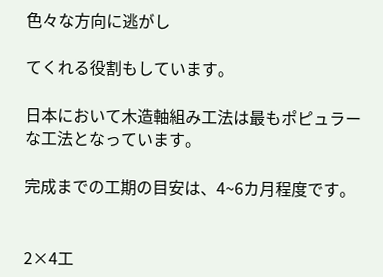色々な方向に逃がし

てくれる役割もしています。

日本において木造軸組み工法は最もポピュラーな工法となっています。

完成までの工期の目安は、4~6カ月程度です。


2×4工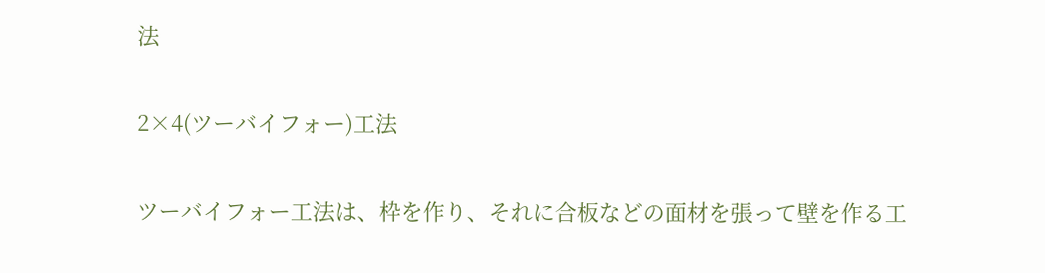法

2×4(ツーバイフォー)工法

ツーバイフォー工法は、枠を作り、それに合板などの面材を張って壁を作る工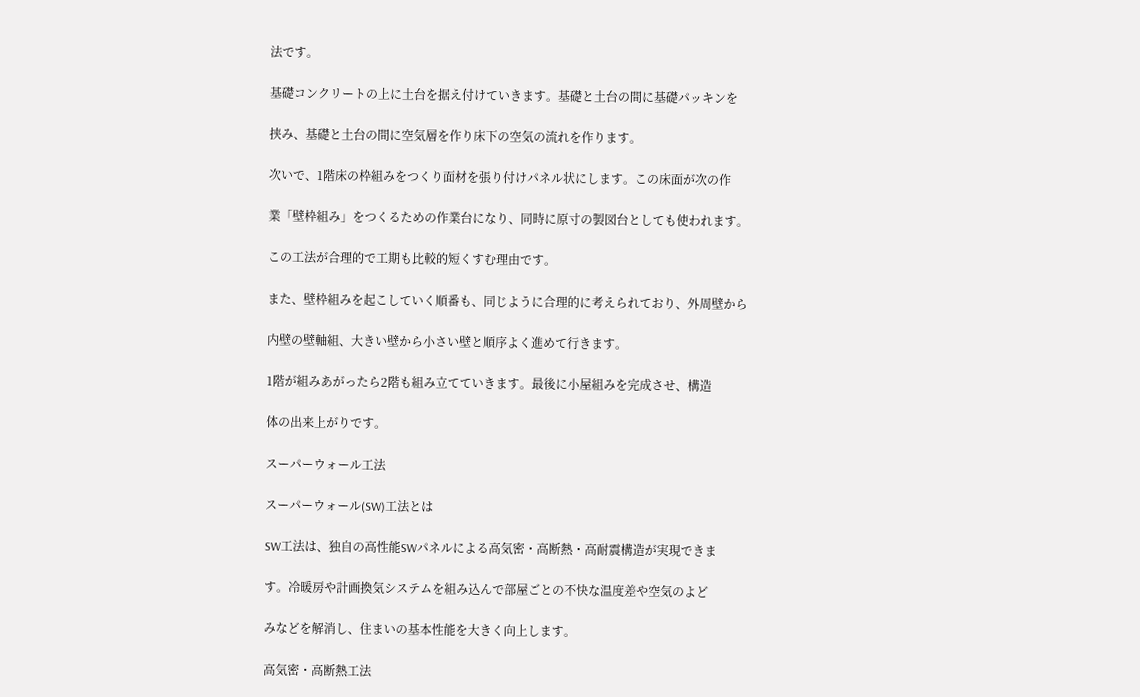法です。

基礎コンクリートの上に土台を据え付けていきます。基礎と土台の間に基礎パッキンを

挟み、基礎と土台の間に空気層を作り床下の空気の流れを作ります。

次いで、1階床の枠組みをつくり面材を張り付けパネル状にします。この床面が次の作

業「壁枠組み」をつくるための作業台になり、同時に原寸の製図台としても使われます。

この工法が合理的で工期も比較的短くすむ理由です。

また、壁枠組みを起こしていく順番も、同じように合理的に考えられており、外周壁から

内壁の壁軸組、大きい壁から小さい壁と順序よく進めて行きます。

1階が組みあがったら2階も組み立てていきます。最後に小屋組みを完成させ、構造

体の出来上がりです。

スーパーウォール工法

スーパーウォール(SW)工法とは

SW工法は、独自の高性能SWパネルによる高気密・高断熱・高耐震構造が実現できま

す。冷暖房や計画換気システムを組み込んで部屋ごとの不快な温度差や空気のよど

みなどを解消し、住まいの基本性能を大きく向上します。

高気密・高断熱工法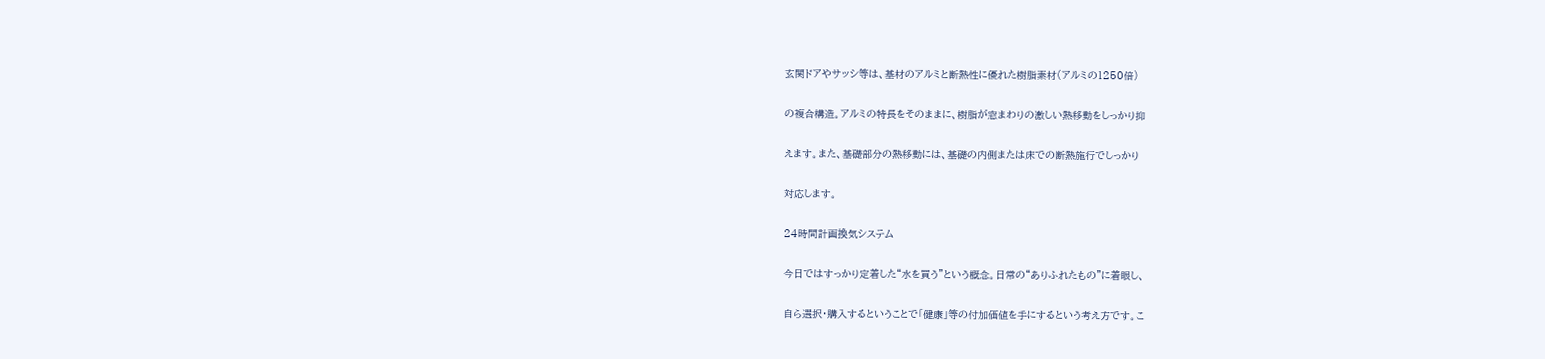玄関ドアやサッシ等は、基材のアルミと断熱性に優れた樹脂素材(アルミの1250倍)

の複合構造。アルミの特長をそのままに、樹脂が窓まわりの激しい熱移動をしっかり抑

えます。また、基礎部分の熱移動には、基礎の内側または床での断熱施行でしっかり

対応します。

24時間計画換気システム

今日ではすっかり定着した“水を買う”という概念。日常の“ありふれたもの”に着眼し、

自ら選択・購入するということで「健康」等の付加価値を手にするという考え方です。こ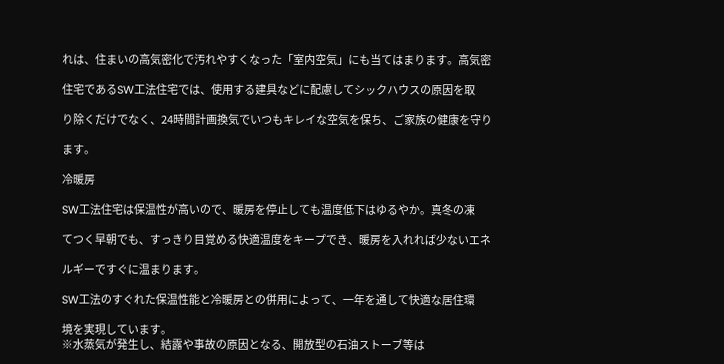れは、住まいの高気密化で汚れやすくなった「室内空気」にも当てはまります。高気密

住宅であるSW工法住宅では、使用する建具などに配慮してシックハウスの原因を取

り除くだけでなく、24時間計画換気でいつもキレイな空気を保ち、ご家族の健康を守り

ます。

冷暖房

SW工法住宅は保温性が高いので、暖房を停止しても温度低下はゆるやか。真冬の凍

てつく早朝でも、すっきり目覚める快適温度をキープでき、暖房を入れれば少ないエネ

ルギーですぐに温まります。

SW工法のすぐれた保温性能と冷暖房との併用によって、一年を通して快適な居住環

境を実現しています。
※水蒸気が発生し、結露や事故の原因となる、開放型の石油ストーブ等は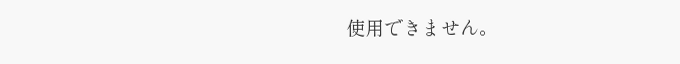使用できません。